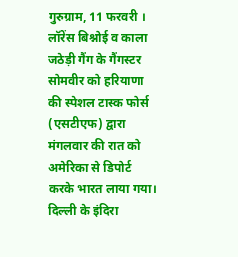गुरुग्राम, 11 फरवरी । लॉरेंस बिश्नोई व काला जठेड़ी गैंग के गैंगस्टर सोमवीर को हरियाणा की स्पेशल टास्क फोर्स (एसटीएफ) द्वारा मंगलवार की रात को अमेरिका से डिपोर्ट करके भारत लाया गया। दिल्ली के इंदिरा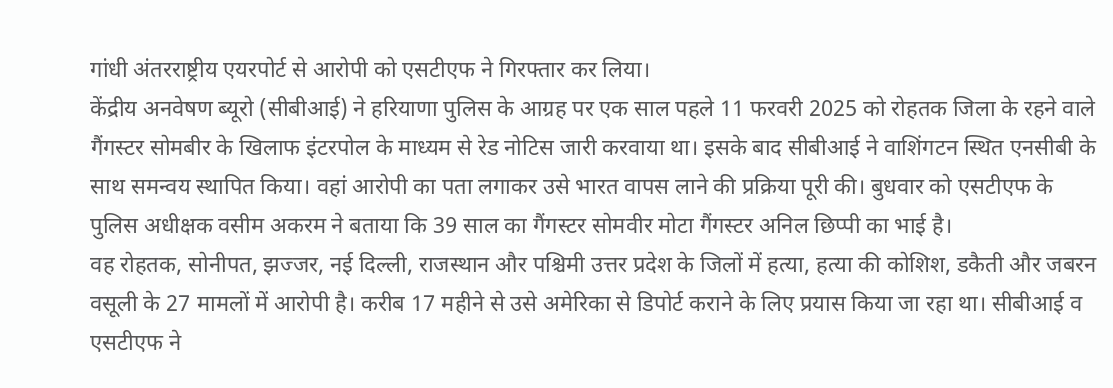गांधी अंतरराष्ट्रीय एयरपोर्ट से आरोपी को एसटीएफ ने गिरफ्तार कर लिया।
केंद्रीय अनवेषण ब्यूरो (सीबीआई) ने हरियाणा पुलिस के आग्रह पर एक साल पहले 11 फरवरी 2025 को रोहतक जिला के रहने वाले गैंगस्टर सोमबीर के खिलाफ इंटरपोल के माध्यम से रेड नोटिस जारी करवाया था। इसके बाद सीबीआई ने वाशिंगटन स्थित एनसीबी के साथ समन्वय स्थापित किया। वहां आरोपी का पता लगाकर उसे भारत वापस लाने की प्रक्रिया पूरी की। बुधवार को एसटीएफ के पुलिस अधीक्षक वसीम अकरम ने बताया कि 39 साल का गैंगस्टर सोमवीर मोटा गैंगस्टर अनिल छिप्पी का भाई है।
वह रोहतक, सोनीपत, झज्जर, नई दिल्ली, राजस्थान और पश्चिमी उत्तर प्रदेश के जिलों में हत्या, हत्या की कोशिश, डकैती और जबरन वसूली के 27 मामलों में आरोपी है। करीब 17 महीने से उसे अमेरिका से डिपोर्ट कराने के लिए प्रयास किया जा रहा था। सीबीआई व एसटीएफ ने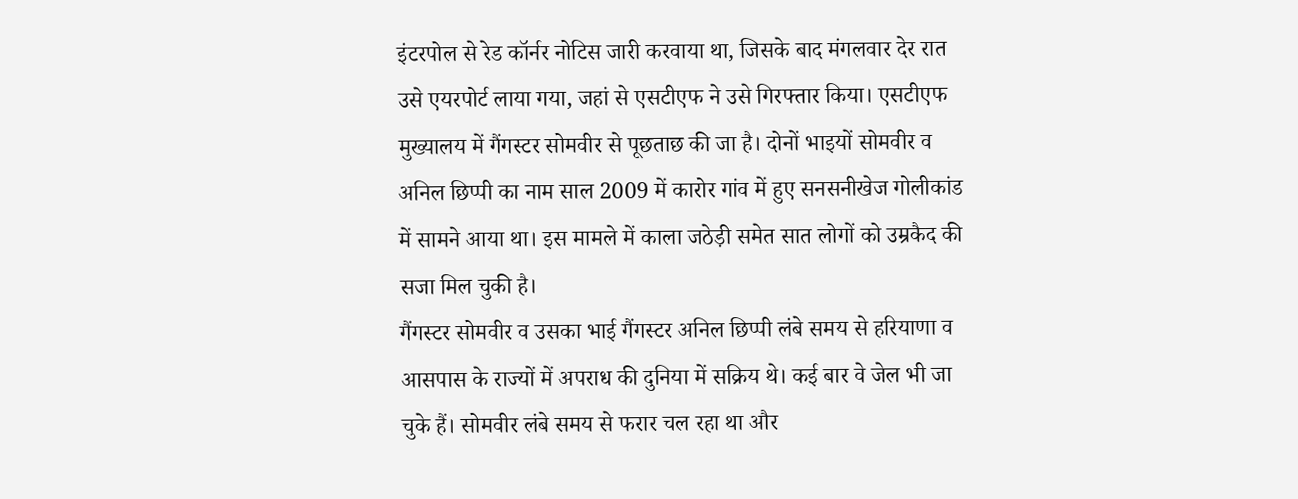इंटरपोल से रेड कॉर्नर नोटिस जारी करवाया था, जिसके बाद मंगलवार देर रात उसे एयरपोर्ट लाया गया, जहां से एसटीएफ ने उसे गिरफ्तार किया। एसटीएफ मुख्यालय में गैंगस्टर सोमवीर से पूछताछ की जा है। दोनों भाइयों सोमवीर व अनिल छिप्पी का नाम साल 2009 में कारोर गांव में हुए सनसनीखेज गोलीकांड में सामने आया था। इस मामले में काला जठेड़ी समेत सात लोगों को उम्रकैद की सजा मिल चुकी है।
गैंगस्टर सोमवीर व उसका भाई गैंगस्टर अनिल छिप्पी लंबे समय से हरियाणा व आसपास के राज्यों में अपराध की दुनिया में सक्रिय थे। कई बार वे जेल भी जा चुके हैं। सोमवीर लंबे समय से फरार चल रहा था और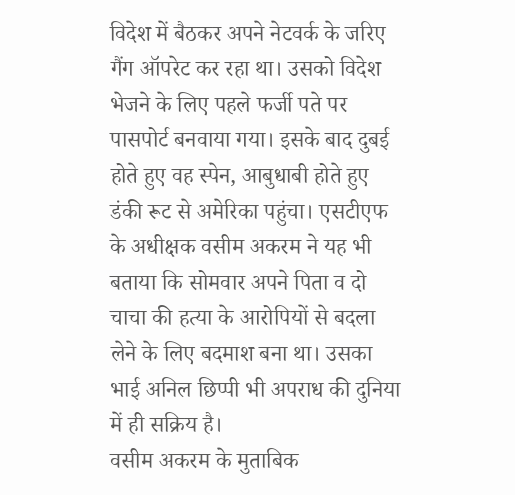विदेश में बैठकर अपने नेटवर्क के जरिए गैंग ऑपरेट कर रहा था। उसको विदेश भेजने के लिए पहले फर्जी पते पर पासपोर्ट बनवाया गया। इसके बाद दुबई होते हुए वह स्पेन, आबुधाबी होते हुए डंकी रूट से अमेरिका पहुंचा। एसटीएफ के अधीक्षक वसीम अकरम ने यह भी बताया कि सोमवार अपने पिता व दो चाचा की हत्या के आरोपियों से बदला लेने के लिए बदमाश बना था। उसका भाई अनिल छिप्पी भी अपराध की दुनिया में ही सक्रिय है।
वसीम अकरम के मुताबिक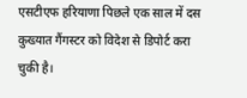एसटीएफ हरियाणा पिछले एक साल में दस कुख्यात गैंगस्टर को विदेश से डिपोर्ट करा चुकी है।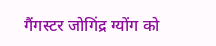गैंगस्टर जोगिंद्र ग्योंग को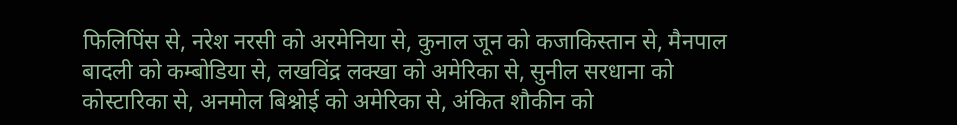फिलिपिंस से, नरेश नरसी को अरमेनिया से, कुनाल जून को कजाकिस्तान से, मैनपाल बादली को कम्बोडिया से, लखविंद्र लक्खा को अमेरिका से, सुनील सरधाना को कोस्टारिका से, अनमोल बिश्नोई को अमेरिका से, अंकित शौकीन को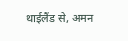थाईलैंड से, अमन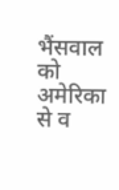भैंसवाल को अमेरिका से व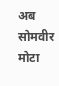अब सोमवीर मोटा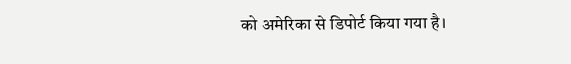को अमेरिका से डिपोर्ट किया गया है।